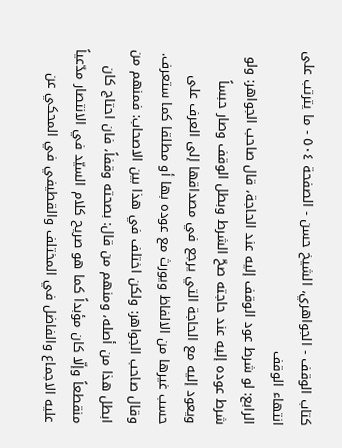کتاب الوقف - الجواهري، الشيخ حسن - الصفحة ٥٠٤ - ما يترتب على انتهاء الوقف
الرابع: لو شرط عود الوقف إليه عند الحاجة، قال صاحب الجواهر: ولو شرط عوده إليه عند حاجته صحّ الشرط وبطل الوقف وصار حبساً ويعود إليه مع الحاجة التي يرجع في مصداقها إلى العرف على حسب غيرها من الالفاظ ويورث مع عوده بها أو مطلقا كما ستعرف.
وقال صاحب الجواهر: ولكن اختلف في هذا بين الاصحاب: فمنهم من ابطل هذا من أصله، ومنهم من قال: بصحته وقفاً، فان احتاج كان منقطعاً وإلّا كان مؤبداً كما هو صريح كلام السيّد في الانتصار مدّعياً عليه الاجماع والفاضل في المختلف والقطيفي في المحكي عن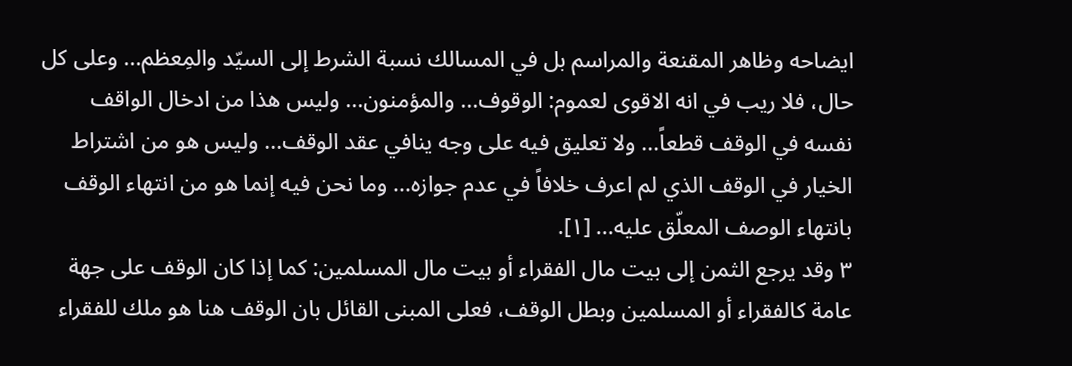ايضاحه وظاهر المقنعة والمراسم بل في المسالك نسبة الشرط إلى السيّد والمِعظم... وعلى كل حال، فلا ريب في انه الاقوى لعموم: الوقوف... والمؤمنون... وليس هذا من ادخال الواقف نفسه في الوقف قطعاً... ولا تعليق فيه على وجه ينافي عقد الوقف... وليس هو من اشتراط الخيار في الوقف الذي لم اعرف خلافاً في عدم جوازه... وما نحن فيه إنما هو من انتهاء الوقف بانتهاء الوصف المعلّق عليه... [١].
٣ وقد يرجع الثمن إلى بيت مال الفقراء أو بيت مال المسلمين: كما إذا كان الوقف على جهة عامة كالفقراء أو المسلمين وبطل الوقف، فعلى المبنى القائل بان الوقف هنا هو ملك للفقراء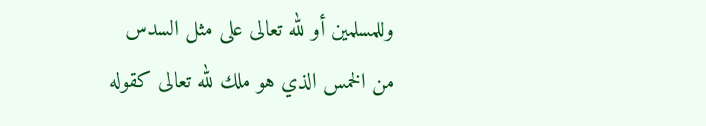وللمسلمين أو لله تعالى على مثل السدس من الخمس الذي هو ملك لله تعالى كقوله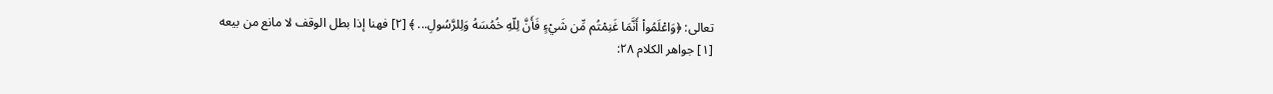تعالى: ﴿وَاعْلَمُواْ أَنَّمَا غَنِمْتُم مِّن شَيْءٍ فَأَنَّ لِلّهِ خُمُسَهُ وَلِلرَّسُولِ... ﴾ [٢] فهنا إذا بطل الوقف لا مانع من بيعه
[١] جواهر الكلام ٢٨: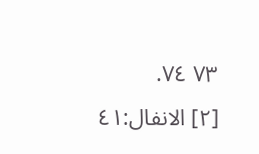٧٣ ٧٤.
[٢] الانفال:٤١